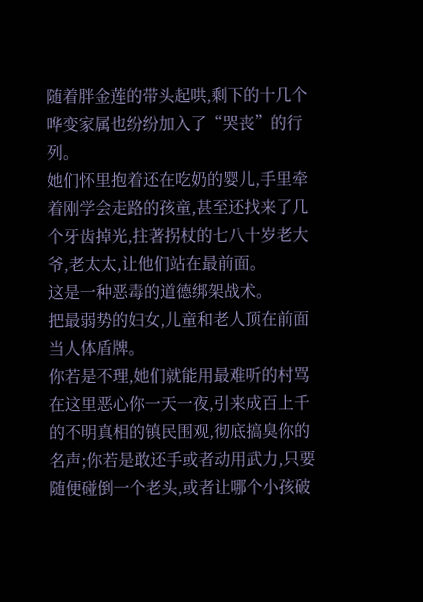随着胖金莲的带头起哄,剩下的十几个哗变家属也纷纷加入了“哭丧”的行列。
她们怀里抱着还在吃奶的婴儿,手里牵着刚学会走路的孩童,甚至还找来了几个牙齿掉光,拄著拐杖的七八十岁老大爷,老太太,让他们站在最前面。
这是一种恶毒的道德绑架战术。
把最弱势的妇女,儿童和老人顶在前面当人体盾牌。
你若是不理,她们就能用最难听的村骂在这里恶心你一天一夜,引来成百上千的不明真相的镇民围观,彻底搞臭你的名声;你若是敢还手或者动用武力,只要随便碰倒一个老头,或者让哪个小孩破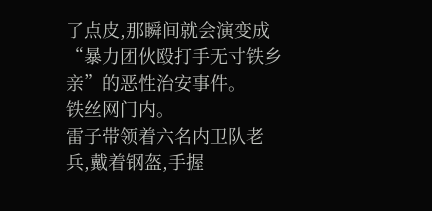了点皮,那瞬间就会演变成“暴力团伙殴打手无寸铁乡亲”的恶性治安事件。
铁丝网门内。
雷子带领着六名内卫队老兵,戴着钢盔,手握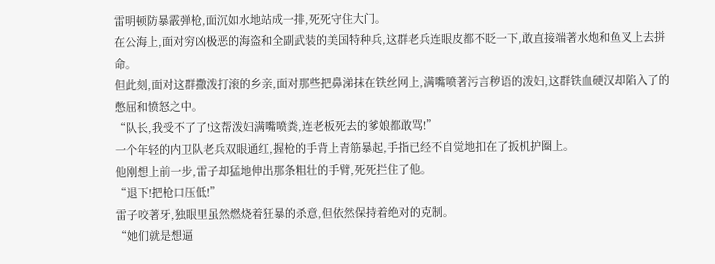雷明顿防暴霰弹枪,面沉如水地站成一排,死死守住大门。
在公海上,面对穷凶极恶的海盗和全副武装的美国特种兵,这群老兵连眼皮都不眨一下,敢直接端著水炮和鱼叉上去拼命。
但此刻,面对这群撒泼打滚的乡亲,面对那些把鼻涕抹在铁丝网上,满嘴喷著污言秽语的泼妇,这群铁血硬汉却陷入了的憋屈和愤怒之中。
“队长,我受不了了!这帮泼妇满嘴喷粪,连老板死去的爹娘都敢骂!”
一个年轻的内卫队老兵双眼通红,握枪的手背上青筋暴起,手指已经不自觉地扣在了扳机护圈上。
他刚想上前一步,雷子却猛地伸出那条粗壮的手臂,死死拦住了他。
“退下!把枪口压低!”
雷子咬著牙,独眼里虽然燃烧着狂暴的杀意,但依然保持着绝对的克制。
“她们就是想逼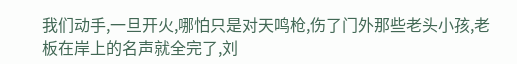我们动手,一旦开火,哪怕只是对天鸣枪,伤了门外那些老头小孩,老板在岸上的名声就全完了,刘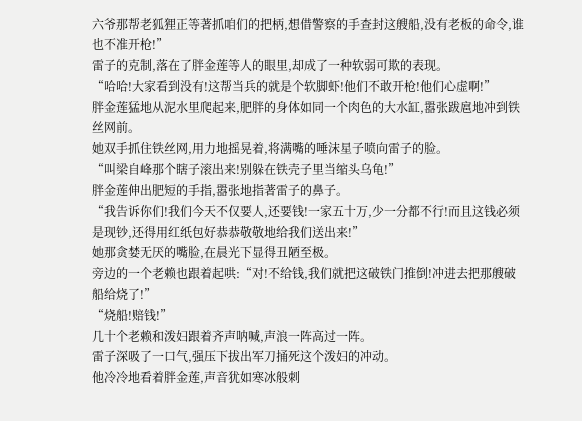六爷那帮老狐狸正等著抓咱们的把柄,想借警察的手查封这艘船,没有老板的命令,谁也不准开枪!”
雷子的克制,落在了胖金莲等人的眼里,却成了一种软弱可欺的表现。
“哈哈!大家看到没有!这帮当兵的就是个软脚虾!他们不敢开枪!他们心虚啊!”
胖金莲猛地从泥水里爬起来,肥胖的身体如同一个肉色的大水缸,嚣张跋扈地冲到铁丝网前。
她双手抓住铁丝网,用力地摇晃着,将满嘴的唾沫星子喷向雷子的脸。
“叫梁自峰那个瞎子滚出来!别躲在铁壳子里当缩头乌龟!”
胖金莲伸出肥短的手指,嚣张地指著雷子的鼻子。
“我告诉你们!我们今天不仅要人,还要钱!一家五十万,少一分都不行!而且这钱必须是现钞,还得用红纸包好恭恭敬敬地给我们送出来!”
她那贪婪无厌的嘴脸,在晨光下显得丑陋至极。
旁边的一个老赖也跟着起哄:“对!不给钱,我们就把这破铁门推倒!冲进去把那艘破船给烧了!”
“烧船!赔钱!”
几十个老赖和泼妇跟着齐声呐喊,声浪一阵高过一阵。
雷子深吸了一口气,强压下拔出军刀捅死这个泼妇的冲动。
他冷冷地看着胖金莲,声音犹如寒冰般刺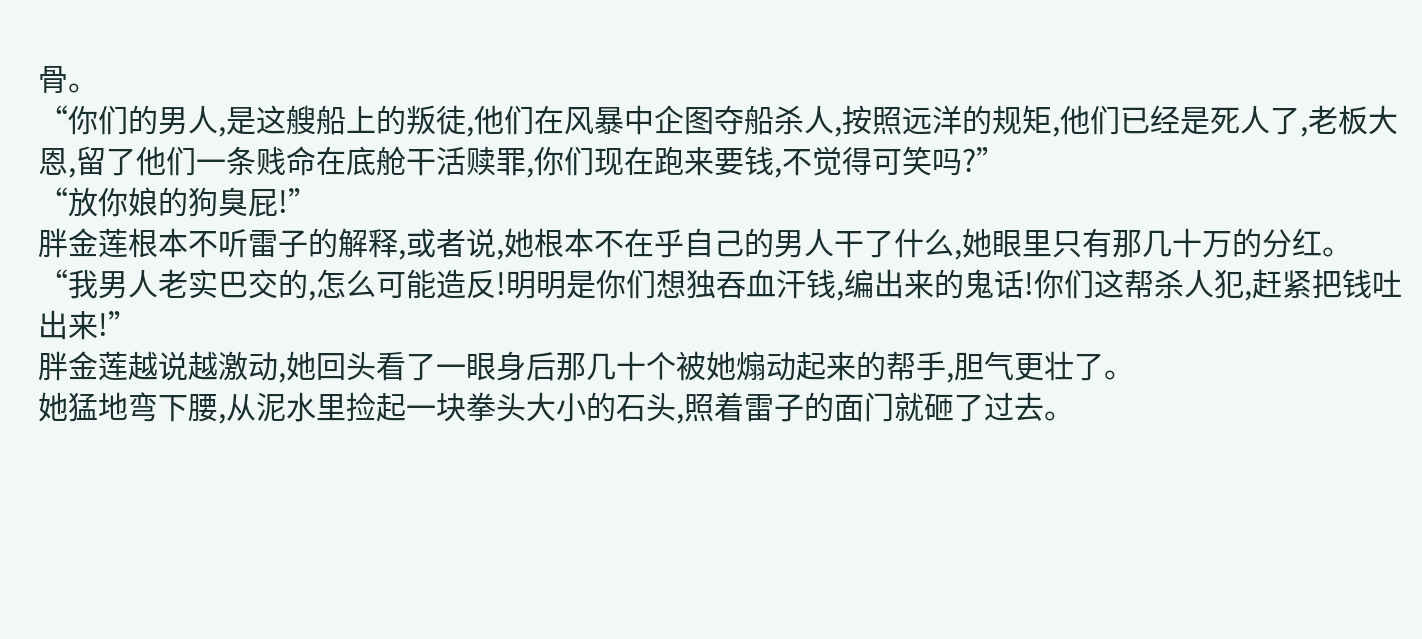骨。
“你们的男人,是这艘船上的叛徒,他们在风暴中企图夺船杀人,按照远洋的规矩,他们已经是死人了,老板大恩,留了他们一条贱命在底舱干活赎罪,你们现在跑来要钱,不觉得可笑吗?”
“放你娘的狗臭屁!”
胖金莲根本不听雷子的解释,或者说,她根本不在乎自己的男人干了什么,她眼里只有那几十万的分红。
“我男人老实巴交的,怎么可能造反!明明是你们想独吞血汗钱,编出来的鬼话!你们这帮杀人犯,赶紧把钱吐出来!”
胖金莲越说越激动,她回头看了一眼身后那几十个被她煽动起来的帮手,胆气更壮了。
她猛地弯下腰,从泥水里捡起一块拳头大小的石头,照着雷子的面门就砸了过去。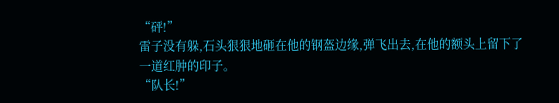“砰!”
雷子没有躲,石头狠狠地砸在他的钢盔边缘,弹飞出去,在他的额头上留下了一道红肿的印子。
“队长!”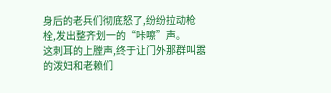身后的老兵们彻底怒了,纷纷拉动枪栓,发出整齐划一的“咔嚓”声。
这刺耳的上膛声,终于让门外那群叫嚣的泼妇和老赖们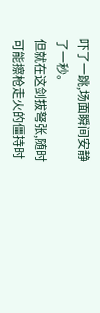吓了一跳,场面瞬间安静了一秒。
但就在这剑拔弩张,随时可能擦枪走火的僵持时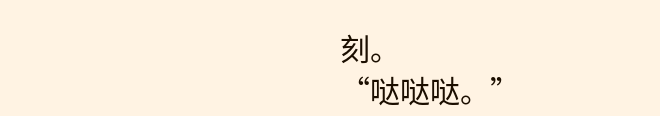刻。
“哒哒哒。”